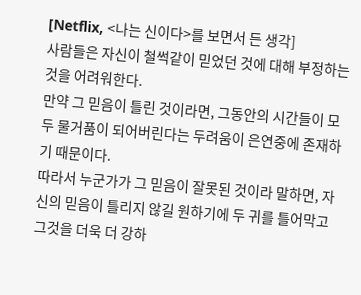[Netflix, <나는 신이다>를 보면서 든 생각]
사람들은 자신이 철썩같이 믿었던 것에 대해 부정하는 것을 어려워한다.
만약 그 믿음이 틀린 것이라면, 그동안의 시간들이 모두 물거품이 되어버린다는 두려움이 은연중에 존재하기 때문이다.
따라서 누군가가 그 믿음이 잘못된 것이라 말하면, 자신의 믿음이 틀리지 않길 원하기에 두 귀를 틀어막고 그것을 더욱 더 강하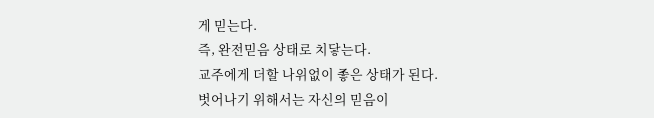게 믿는다.
즉, 완전믿음 상태로 치닿는다.
교주에게 더할 나위없이 좋은 상태가 된다.
벗어나기 위해서는 자신의 믿음이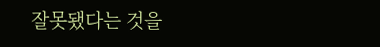잘못됐다는 것을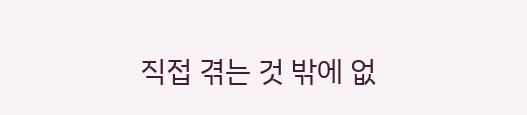직접 겪는 것 밖에 없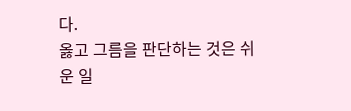다.
옳고 그름을 판단하는 것은 쉬운 일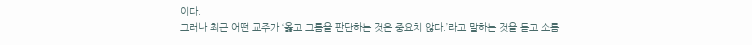이다.
그러나 최근 어떤 교주가 ‘옳고 그름을 판단하는 것은 중요치 않다.’라고 말하는 것을 듣고 소름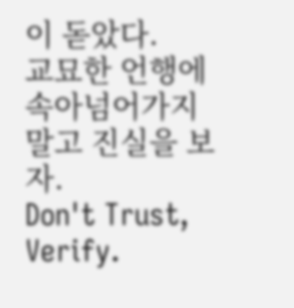이 돋았다.
교묘한 언행에 속아넘어가지 말고 진실을 보자.
Don't Trust, Verify.